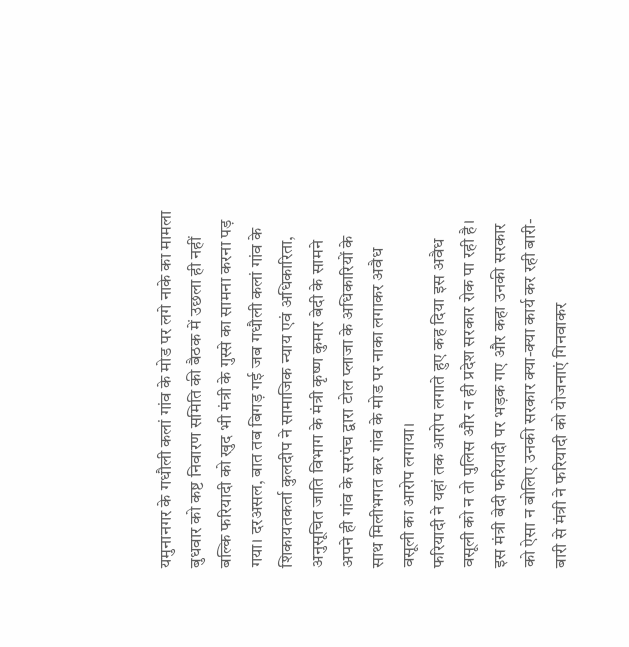यमुनानगर के गधौली कलां गांव के मोड पर लगे नाके का मामला बुधवार को कष्ट निवारण समिति की बैठक में उछला ही नहीं बल्कि फरियादी को खुद भी मंत्री के गुस्से का सामना करना पड़ गया। दरअसल, बात तब बिगड़ गई जब गधौली कलां गांव के शिकायतकर्ता कुलदीप ने सामाजिक न्याय एवं अधिकारिता, अनुसूचित जाति विभाग के मंत्री कृष्ण कुमार बेदी के सामने अपने ही गांव के सरपंच द्वारा टोल प्लाजा के अधिकारियों के साथ मिलीभगत कर गांव के मोड पर नाका लगाकर अवैध वसूली का आरोप लगाया।
फरियादी ने यहां तक आरोप लगाते हुए कह दिया इस अवैध वसूली को न तो पुलिस और न ही प्रदेश सरकार रोक पा रही है। इस मंत्री बेदी फरियादी पर भड़क गए और कहा उनकी सरकार को ऐसा न बोलिए उनकी सरकार क्या-क्या कार्य कर रही बारी-बारी से मंत्री ने फरियादी को योजनाएं गिनवाकर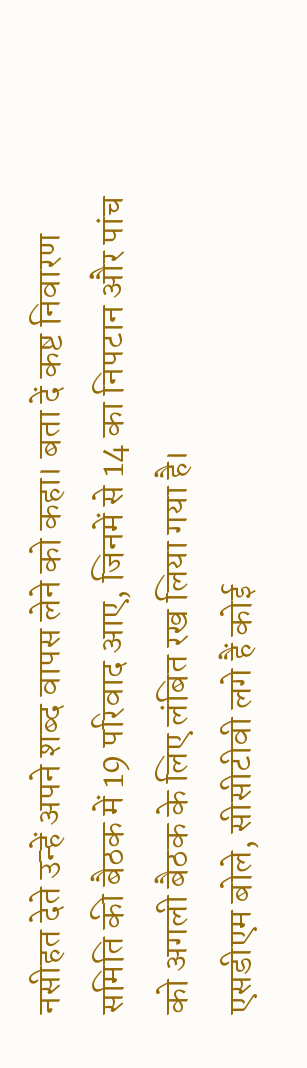नसीहत देते उन्हें अपने शब्द वापस लेने को कहा। बता दें कष्ट निवारण समिति की बैठक में 19 परिवाद आए, जिनमें से 14 का निपटान और पांच को अगली बैठक के लिए लंबित रख लिया गया है।
एसडीएम बोले, सीसीटीवी लगे हैं कोई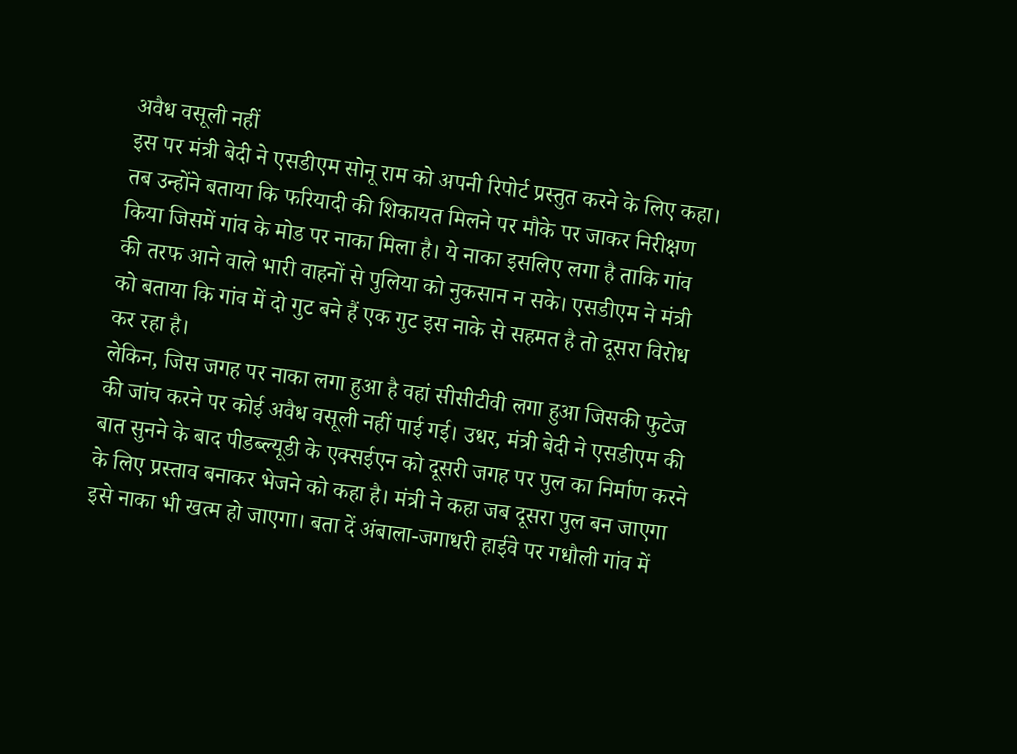अवैध वसूली नहीं
इस पर मंत्री बेदी ने एसडीएम सोनू राम को अपनी रिपोर्ट प्रस्तुत करने के लिए कहा। तब उन्होंने बताया कि फरियादी की शिकायत मिलने पर मौके पर जाकर निरीक्षण किया जिसमें गांव के मोड पर नाका मिला है। ये नाका इसलिए लगा है ताकि गांव की तरफ आने वाले भारी वाहनों से पुलिया को नुकसान न सके। एसडीएम ने मंत्री को बताया कि गांव में दो गुट बने हैं एक गुट इस नाके से सहमत है तो दूसरा विरोध कर रहा है।
लेकिन, जिस जगह पर नाका लगा हुआ है वहां सीसीटीवी लगा हुआ जिसकी फुटेज की जांच करने पर कोई अवैध वसूली नहीं पाई गई। उधर, मंत्री बेदी ने एसडीएम की बात सुनने के बाद पीडब्ल्यूडी के एक्सईएन को दूसरी जगह पर पुल का निर्माण करने के लिए प्रस्ताव बनाकर भेजने को कहा है। मंत्री ने कहा जब दूसरा पुल बन जाएगा इसे नाका भी खत्म हो जाएगा। बता दें अंबाला-जगाधरी हाईवे पर गधौली गांव में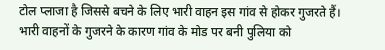टोल प्लाजा है जिससे बचने के लिए भारी वाहन इस गांव से होकर गुजरते हैं। भारी वाहनों के गुजरने के कारण गांव के मोड पर बनी पुलिया को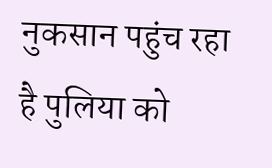नुकसान पहुंच रहा है पुलिया को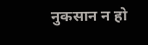नुकसान न हो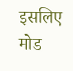इसलिए मोड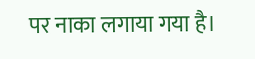पर नाका लगाया गया है।